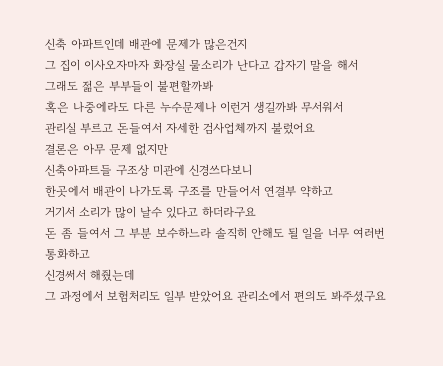신축 아파트인데 배관에 문제가 많은건지
그 집이 이사오자마자 화장실 물소리가 난다고 갑자기 말을 해서
그래도 젊은 부부들이 불편할까봐
혹은 나중에라도 다른 누수문제나 이런거 생길까봐 무서워서
관리실 부르고 돈들여서 자세한 검사업체까지 불렀어요
결론은 아무 문제 없지만
신축아파트들 구조상 미관에 신경쓰다보니
한곳에서 배관이 나가도록 구조를 만들어서 연결부 약하고
거기서 소리가 많이 날수 있다고 하더라구요
돈 좀 들여서 그 부분 보수하느라 솔직히 안해도 될 일을 너무 여러번 통화하고
신경써서 해줬는데
그 과정에서 보험처리도 일부 받았어요 관리소에서 편의도 봐주셨구요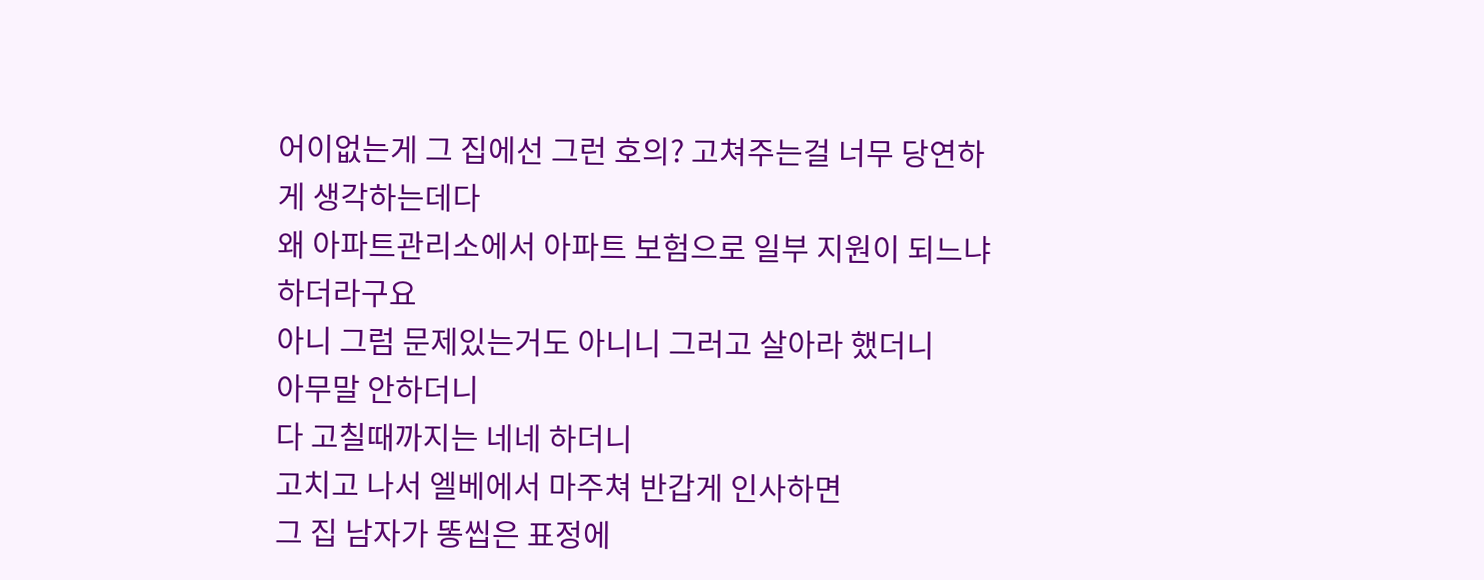어이없는게 그 집에선 그런 호의? 고쳐주는걸 너무 당연하게 생각하는데다
왜 아파트관리소에서 아파트 보험으로 일부 지원이 되느냐 하더라구요
아니 그럼 문제있는거도 아니니 그러고 살아라 했더니
아무말 안하더니
다 고칠때까지는 네네 하더니
고치고 나서 엘베에서 마주쳐 반갑게 인사하면
그 집 남자가 똥씹은 표정에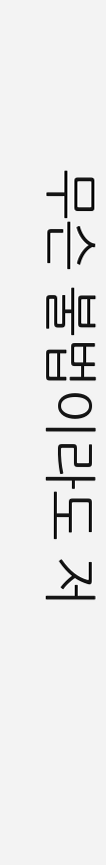무슨 불법이라도 저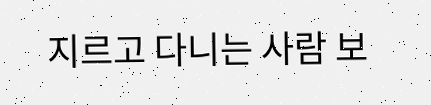지르고 다니는 사람 보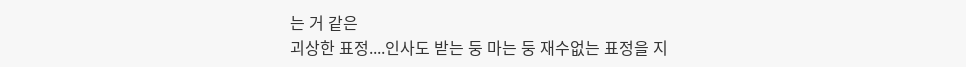는 거 같은
괴상한 표정....인사도 받는 둥 마는 둥 재수없는 표정을 지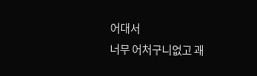어대서
너무 어처구니없고 괘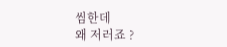씸한데
왜 저러죠 ?